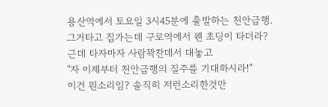용산역에서 토요일 3시45분에 출발하는 천안급행.
그거타고 집가는데 구로역에서 웬 초딩이 타더라?
근데 타자마자 사람꽉찬데서 대놓고
"자 이제부터 천안급행의 질주를 기대하시라!"
이건 뭔소리임? 솔직히 저런소리한것만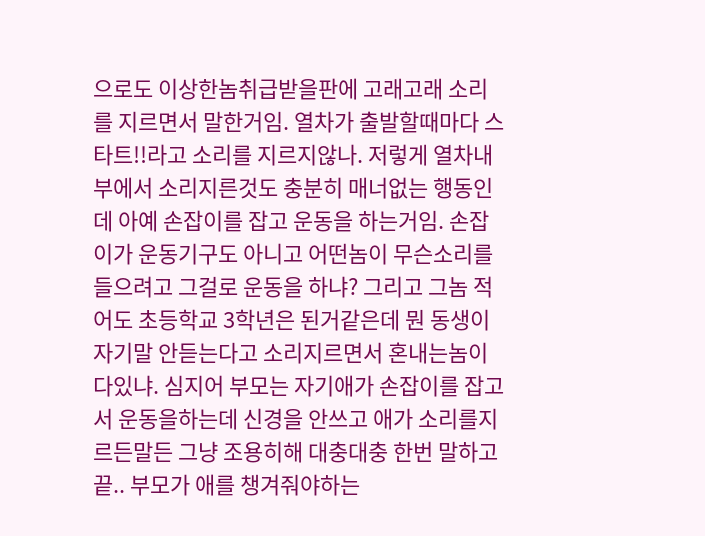으로도 이상한놈취급받을판에 고래고래 소리를 지르면서 말한거임. 열차가 출발할때마다 스타트!!라고 소리를 지르지않나. 저렇게 열차내부에서 소리지른것도 충분히 매너없는 행동인데 아예 손잡이를 잡고 운동을 하는거임. 손잡이가 운동기구도 아니고 어떤놈이 무슨소리를 들으려고 그걸로 운동을 하냐? 그리고 그놈 적어도 초등학교 3학년은 된거같은데 뭔 동생이 자기말 안듣는다고 소리지르면서 혼내는놈이 다있냐. 심지어 부모는 자기애가 손잡이를 잡고서 운동을하는데 신경을 안쓰고 애가 소리를지르든말든 그냥 조용히해 대충대충 한번 말하고 끝.. 부모가 애를 챙겨줘야하는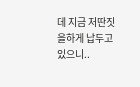데 지금 저딴짓을하게 납두고 있으니..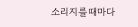소리지를때마다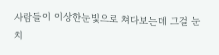사람들이 이상한눈빛으로 쳐다보는데 그걸 눈치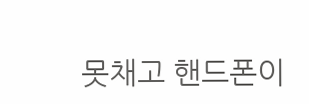못채고 핸드폰이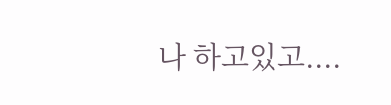나 하고있고....